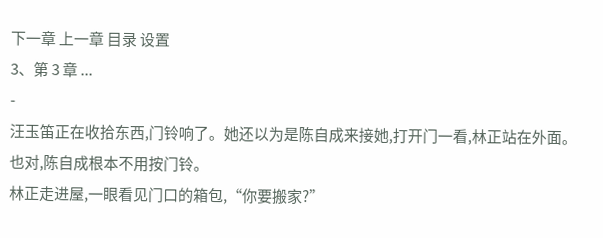下一章 上一章 目录 设置
3、第 3 章 ...
-
汪玉笛正在收拾东西,门铃响了。她还以为是陈自成来接她,打开门一看,林正站在外面。也对,陈自成根本不用按门铃。
林正走进屋,一眼看见门口的箱包,“你要搬家?”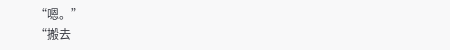“嗯。”
“搬去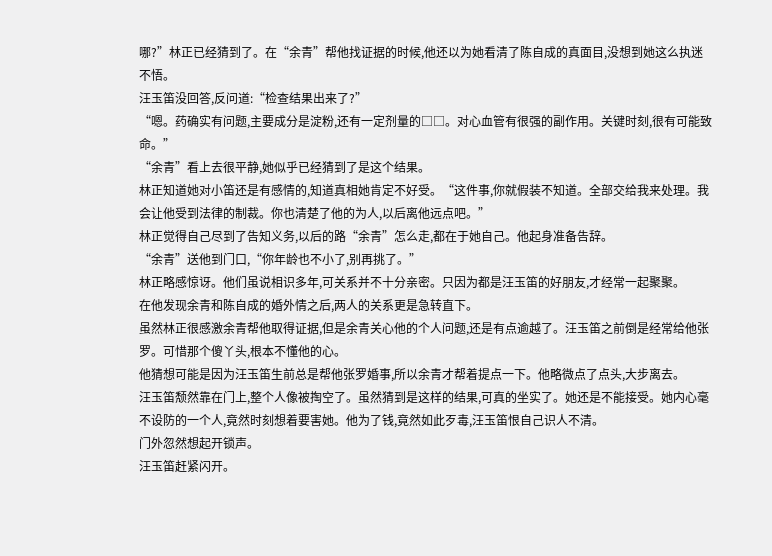哪?”林正已经猜到了。在“余青”帮他找证据的时候,他还以为她看清了陈自成的真面目,没想到她这么执迷不悟。
汪玉笛没回答,反问道:“检查结果出来了?”
“嗯。药确实有问题,主要成分是淀粉,还有一定剂量的□□。对心血管有很强的副作用。关键时刻,很有可能致命。”
“余青”看上去很平静,她似乎已经猜到了是这个结果。
林正知道她对小笛还是有感情的,知道真相她肯定不好受。“这件事,你就假装不知道。全部交给我来处理。我会让他受到法律的制裁。你也清楚了他的为人,以后离他远点吧。”
林正觉得自己尽到了告知义务,以后的路“余青”怎么走,都在于她自己。他起身准备告辞。
“余青”送他到门口,“你年龄也不小了,别再挑了。”
林正略感惊讶。他们虽说相识多年,可关系并不十分亲密。只因为都是汪玉笛的好朋友,才经常一起聚聚。
在他发现余青和陈自成的婚外情之后,两人的关系更是急转直下。
虽然林正很感激余青帮他取得证据,但是余青关心他的个人问题,还是有点逾越了。汪玉笛之前倒是经常给他张罗。可惜那个傻丫头,根本不懂他的心。
他猜想可能是因为汪玉笛生前总是帮他张罗婚事,所以余青才帮着提点一下。他略微点了点头,大步离去。
汪玉笛颓然靠在门上,整个人像被掏空了。虽然猜到是这样的结果,可真的坐实了。她还是不能接受。她内心毫不设防的一个人,竟然时刻想着要害她。他为了钱,竟然如此歹毒,汪玉笛恨自己识人不清。
门外忽然想起开锁声。
汪玉笛赶紧闪开。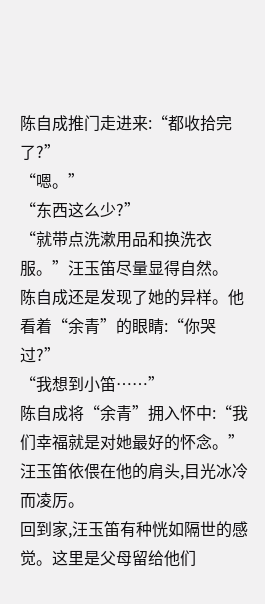陈自成推门走进来:“都收拾完了?”
“嗯。”
“东西这么少?”
“就带点洗漱用品和换洗衣服。”汪玉笛尽量显得自然。
陈自成还是发现了她的异样。他看着“余青”的眼睛:“你哭过?”
“我想到小笛……”
陈自成将“余青”拥入怀中:“我们幸福就是对她最好的怀念。”
汪玉笛依偎在他的肩头,目光冰冷而凌厉。
回到家,汪玉笛有种恍如隔世的感觉。这里是父母留给他们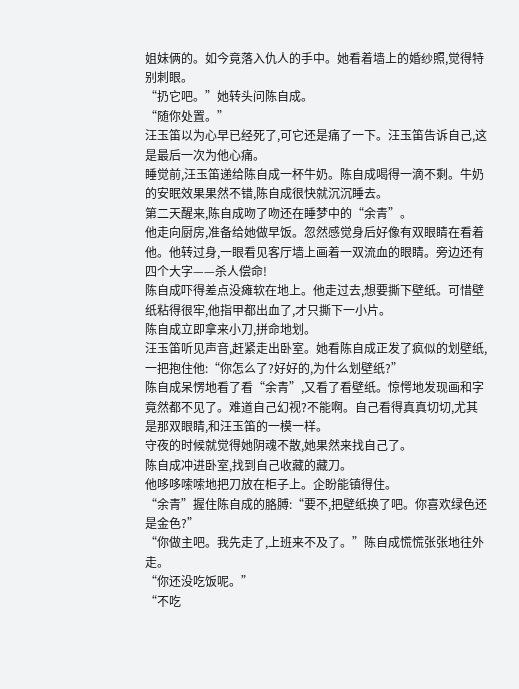姐妹俩的。如今竟落入仇人的手中。她看着墙上的婚纱照,觉得特别刺眼。
“扔它吧。”她转头问陈自成。
“随你处置。”
汪玉笛以为心早已经死了,可它还是痛了一下。汪玉笛告诉自己,这是最后一次为他心痛。
睡觉前,汪玉笛递给陈自成一杯牛奶。陈自成喝得一滴不剩。牛奶的安眠效果果然不错,陈自成很快就沉沉睡去。
第二天醒来,陈自成吻了吻还在睡梦中的“余青”。
他走向厨房,准备给她做早饭。忽然感觉身后好像有双眼睛在看着他。他转过身,一眼看见客厅墙上画着一双流血的眼睛。旁边还有四个大字——杀人偿命!
陈自成吓得差点没瘫软在地上。他走过去,想要撕下壁纸。可惜壁纸粘得很牢,他指甲都出血了,才只撕下一小片。
陈自成立即拿来小刀,拼命地划。
汪玉笛听见声音,赶紧走出卧室。她看陈自成正发了疯似的划壁纸,一把抱住他:“你怎么了?好好的,为什么划壁纸?”
陈自成呆愣地看了看“余青”,又看了看壁纸。惊愕地发现画和字竟然都不见了。难道自己幻视?不能啊。自己看得真真切切,尤其是那双眼睛,和汪玉笛的一模一样。
守夜的时候就觉得她阴魂不散,她果然来找自己了。
陈自成冲进卧室,找到自己收藏的藏刀。
他哆哆嗦嗦地把刀放在柜子上。企盼能镇得住。
“余青”握住陈自成的胳膊:“要不,把壁纸换了吧。你喜欢绿色还是金色?”
“你做主吧。我先走了,上班来不及了。”陈自成慌慌张张地往外走。
“你还没吃饭呢。”
“不吃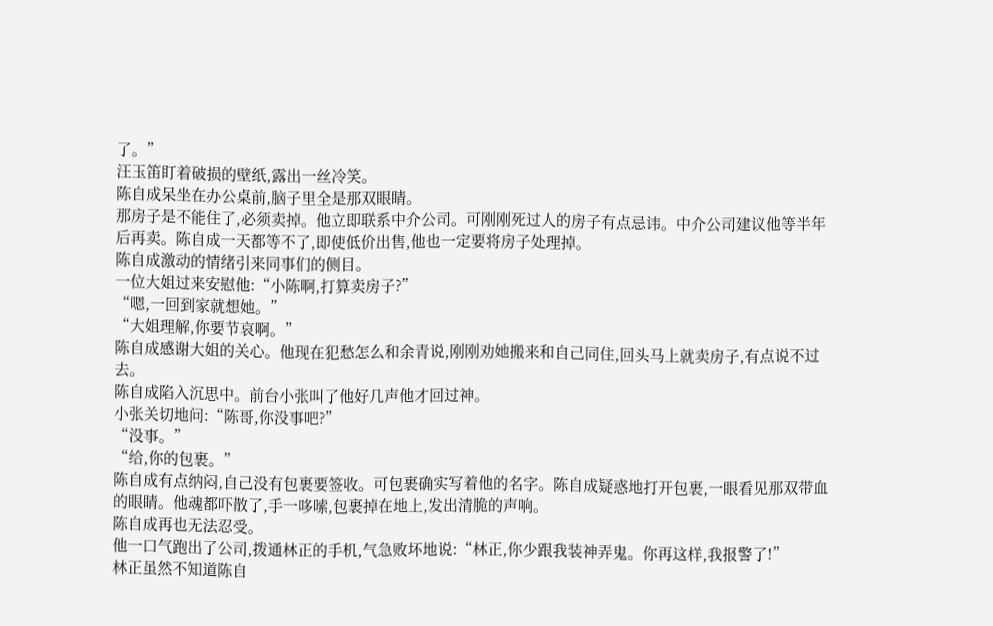了。”
汪玉笛盯着破损的壁纸,露出一丝冷笑。
陈自成呆坐在办公桌前,脑子里全是那双眼睛。
那房子是不能住了,必须卖掉。他立即联系中介公司。可刚刚死过人的房子有点忌讳。中介公司建议他等半年后再卖。陈自成一天都等不了,即使低价出售,他也一定要将房子处理掉。
陈自成激动的情绪引来同事们的侧目。
一位大姐过来安慰他:“小陈啊,打算卖房子?”
“嗯,一回到家就想她。”
“大姐理解,你要节哀啊。”
陈自成感谢大姐的关心。他现在犯愁怎么和余青说,刚刚劝她搬来和自己同住,回头马上就卖房子,有点说不过去。
陈自成陷入沉思中。前台小张叫了他好几声他才回过神。
小张关切地问:“陈哥,你没事吧?”
“没事。”
“给,你的包裹。”
陈自成有点纳闷,自己没有包裹要签收。可包裹确实写着他的名字。陈自成疑惑地打开包裹,一眼看见那双带血的眼睛。他魂都吓散了,手一哆嗦,包裹掉在地上,发出清脆的声响。
陈自成再也无法忍受。
他一口气跑出了公司,拨通林正的手机,气急败坏地说:“林正,你少跟我装神弄鬼。你再这样,我报警了!”
林正虽然不知道陈自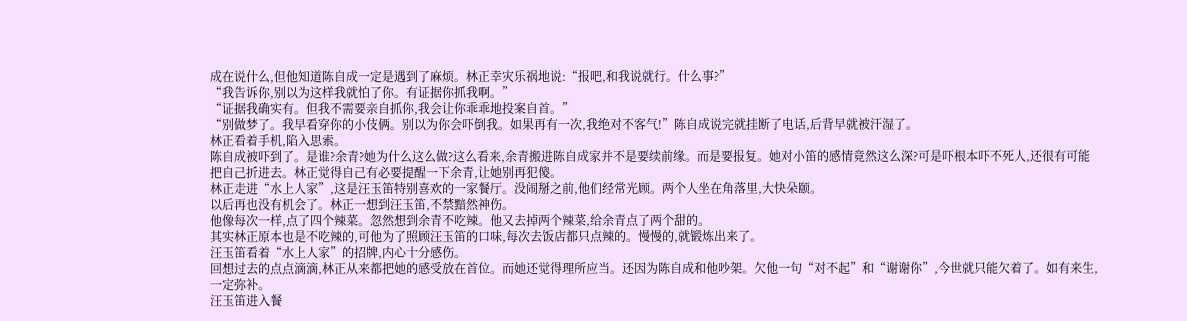成在说什么,但他知道陈自成一定是遇到了麻烦。林正幸灾乐祸地说:“报吧,和我说就行。什么事?”
“我告诉你,别以为这样我就怕了你。有证据你抓我啊。”
“证据我确实有。但我不需要亲自抓你,我会让你乖乖地投案自首。”
“别做梦了。我早看穿你的小伎俩。别以为你会吓倒我。如果再有一次,我绝对不客气!”陈自成说完就挂断了电话,后背早就被汗湿了。
林正看着手机,陷入思索。
陈自成被吓到了。是谁?余青?她为什么这么做?这么看来,余青搬进陈自成家并不是要续前缘。而是要报复。她对小笛的感情竟然这么深?可是吓根本吓不死人,还很有可能把自己折进去。林正觉得自己有必要提醒一下余青,让她别再犯傻。
林正走进“水上人家”,这是汪玉笛特别喜欢的一家餐厅。没闹掰之前,他们经常光顾。两个人坐在角落里,大快朵颐。
以后再也没有机会了。林正一想到汪玉笛,不禁黯然神伤。
他像每次一样,点了四个辣菜。忽然想到余青不吃辣。他又去掉两个辣菜,给余青点了两个甜的。
其实林正原本也是不吃辣的,可他为了照顾汪玉笛的口味,每次去饭店都只点辣的。慢慢的,就锻炼出来了。
汪玉笛看着“水上人家”的招牌,内心十分感伤。
回想过去的点点滴滴,林正从来都把她的感受放在首位。而她还觉得理所应当。还因为陈自成和他吵架。欠他一句“对不起”和“谢谢你”,今世就只能欠着了。如有来生,一定弥补。
汪玉笛进入餐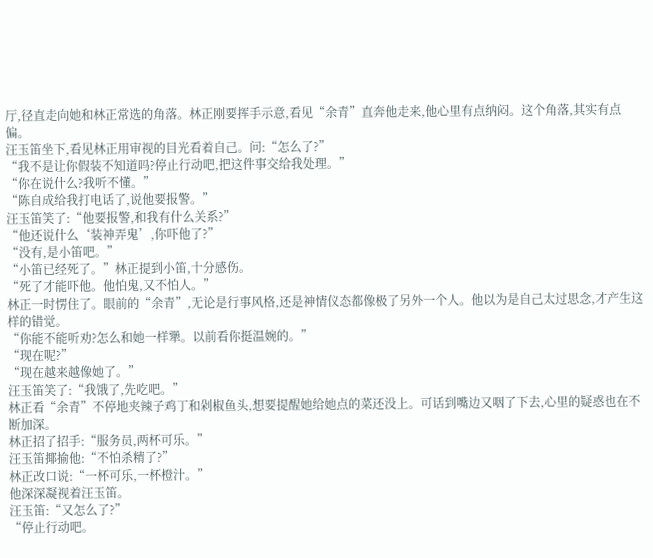厅,径直走向她和林正常选的角落。林正刚要挥手示意,看见“余青”直奔他走来,他心里有点纳闷。这个角落,其实有点偏。
汪玉笛坐下,看见林正用审视的目光看着自己。问:“怎么了?”
“我不是让你假装不知道吗?停止行动吧,把这件事交给我处理。”
“你在说什么?我听不懂。”
“陈自成给我打电话了,说他要报警。”
汪玉笛笑了:“他要报警,和我有什么关系?”
“他还说什么‘装神弄鬼’,你吓他了?”
“没有,是小笛吧。”
“小笛已经死了。”林正提到小笛,十分感伤。
“死了才能吓他。他怕鬼,又不怕人。”
林正一时愣住了。眼前的“余青”,无论是行事风格,还是神情仪态都像极了另外一个人。他以为是自己太过思念,才产生这样的错觉。
“你能不能听劝?怎么和她一样犟。以前看你挺温婉的。”
“现在呢?”
“现在越来越像她了。”
汪玉笛笑了:“我饿了,先吃吧。”
林正看“余青”不停地夹辣子鸡丁和剁椒鱼头,想要提醒她给她点的菜还没上。可话到嘴边又咽了下去,心里的疑惑也在不断加深。
林正招了招手:“服务员,两杯可乐。”
汪玉笛揶揄他:“不怕杀精了?”
林正改口说:“一杯可乐,一杯橙汁。”
他深深凝视着汪玉笛。
汪玉笛:“又怎么了?”
“停止行动吧。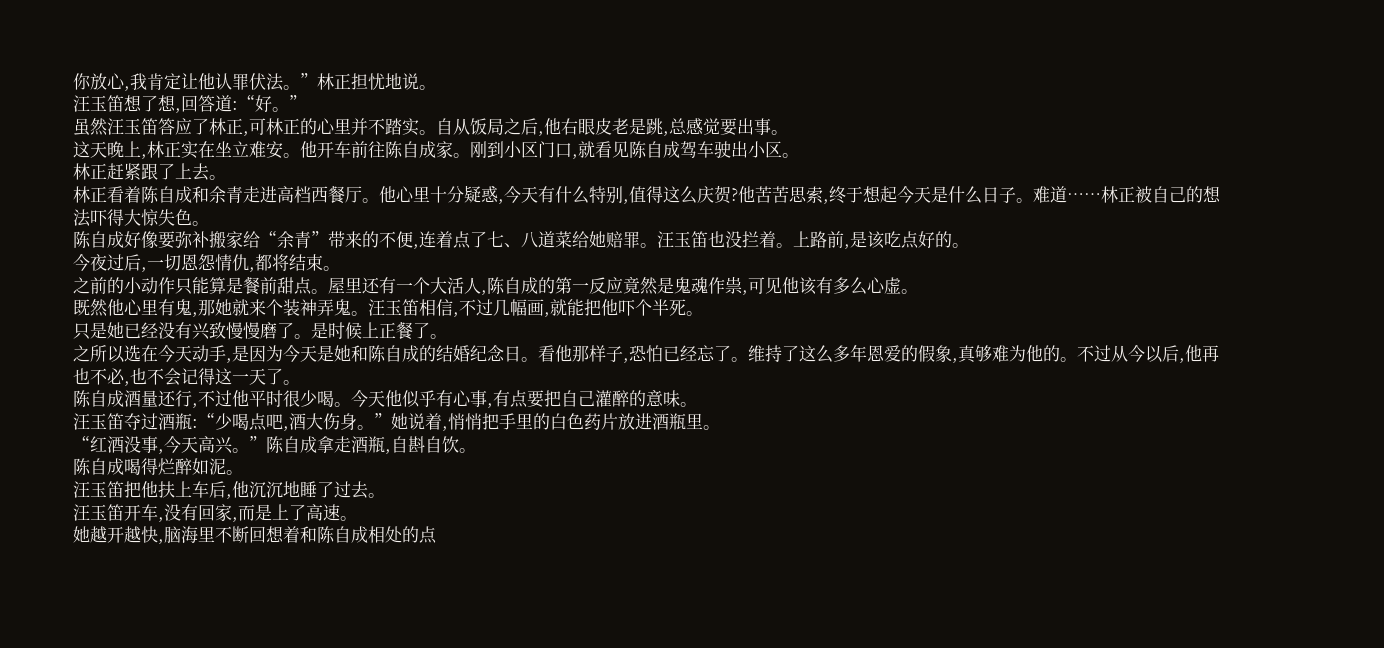你放心,我肯定让他认罪伏法。”林正担忧地说。
汪玉笛想了想,回答道:“好。”
虽然汪玉笛答应了林正,可林正的心里并不踏实。自从饭局之后,他右眼皮老是跳,总感觉要出事。
这天晚上,林正实在坐立难安。他开车前往陈自成家。刚到小区门口,就看见陈自成驾车驶出小区。
林正赶紧跟了上去。
林正看着陈自成和余青走进高档西餐厅。他心里十分疑惑,今天有什么特别,值得这么庆贺?他苦苦思索,终于想起今天是什么日子。难道……林正被自己的想法吓得大惊失色。
陈自成好像要弥补搬家给“余青”带来的不便,连着点了七、八道菜给她赔罪。汪玉笛也没拦着。上路前,是该吃点好的。
今夜过后,一切恩怨情仇,都将结束。
之前的小动作只能算是餐前甜点。屋里还有一个大活人,陈自成的第一反应竟然是鬼魂作祟,可见他该有多么心虚。
既然他心里有鬼,那她就来个装神弄鬼。汪玉笛相信,不过几幅画,就能把他吓个半死。
只是她已经没有兴致慢慢磨了。是时候上正餐了。
之所以选在今天动手,是因为今天是她和陈自成的结婚纪念日。看他那样子,恐怕已经忘了。维持了这么多年恩爱的假象,真够难为他的。不过从今以后,他再也不必,也不会记得这一天了。
陈自成酒量还行,不过他平时很少喝。今天他似乎有心事,有点要把自己灌醉的意味。
汪玉笛夺过酒瓶:“少喝点吧,酒大伤身。”她说着,悄悄把手里的白色药片放进酒瓶里。
“红酒没事,今天高兴。”陈自成拿走酒瓶,自斟自饮。
陈自成喝得烂醉如泥。
汪玉笛把他扶上车后,他沉沉地睡了过去。
汪玉笛开车,没有回家,而是上了高速。
她越开越快,脑海里不断回想着和陈自成相处的点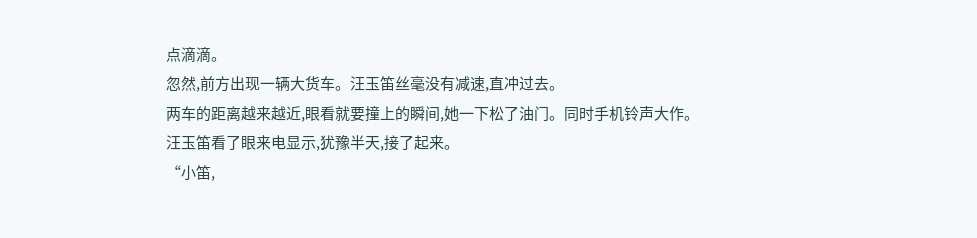点滴滴。
忽然,前方出现一辆大货车。汪玉笛丝毫没有减速,直冲过去。
两车的距离越来越近,眼看就要撞上的瞬间,她一下松了油门。同时手机铃声大作。
汪玉笛看了眼来电显示,犹豫半天,接了起来。
“小笛,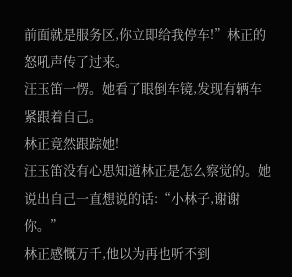前面就是服务区,你立即给我停车!”林正的怒吼声传了过来。
汪玉笛一愣。她看了眼倒车镜,发现有辆车紧跟着自己。
林正竟然跟踪她!
汪玉笛没有心思知道林正是怎么察觉的。她说出自己一直想说的话:“小林子,谢谢你。”
林正感慨万千,他以为再也听不到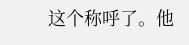这个称呼了。他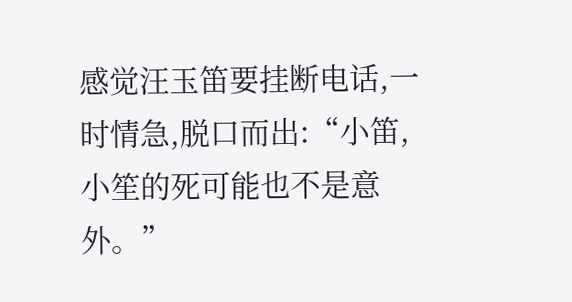感觉汪玉笛要挂断电话,一时情急,脱口而出:“小笛,小笙的死可能也不是意外。”